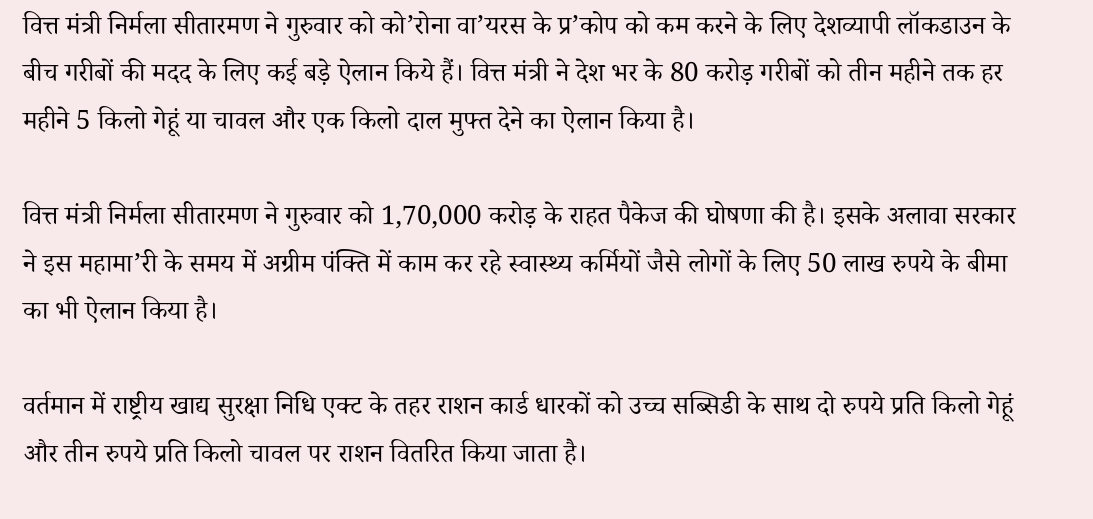वित्त मंत्री निर्मला सीतारमण ने गुरुवार को को’रोना वा’यरस के प्र’कोप को कम करने के लिए देशव्यापी लॉकडाउन के बीच गरीबों की मदद के लिए कई बड़े ऐलान किये हैं। वित्त मंत्री ने देश भर के 80 करोड़ गरीबों को तीन महीने तक हर महीने 5 किलो गेहूं या चावल और एक किलो दाल मुफ्त देने का ऐलान किया है।

वित्त मंत्री निर्मला सीतारमण ने गुरुवार को 1,70,000 करोड़ के राहत पैकेज की घोषणा की है। इसके अलावा सरकार ने इस महामा’री के समय में अग्रीम पंक्ति में काम कर रहे स्वास्थ्य कर्मियों जैसे लोगों के लिए 50 लाख रुपये के बीमा का भी ऐलान किया है।

वर्तमान में राष्ट्रीय खाद्य सुरक्षा निधि एक्ट के तहर राशन कार्ड धारकों को उच्च सब्सिडी के साथ दो रुपये प्रति किलो गेहूं और तीन रुपये प्रति किलो चावल पर राशन वितरित किया जाता है।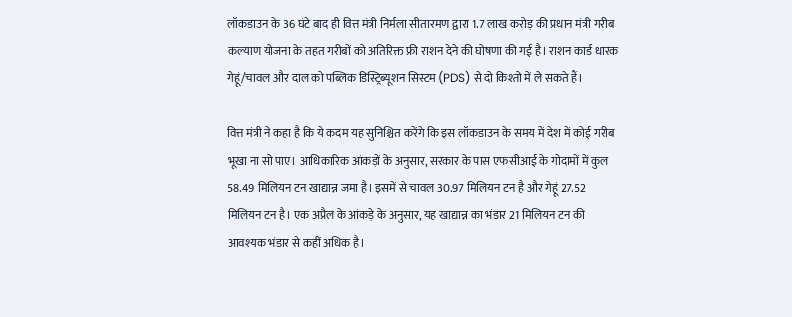लॉकडाउन के 36 घंटे बाद ही वित्त मंत्री निर्मला सीतारमण द्वारा 1.7 लाख करोड़ की प्रधान मंत्री गरीब कल्याण योजना के तहत गरीबों को अतिरिक्त फ्री राशन देने की घोषणा की गई है। राशन कार्ड धारक गेहूं/चावल और दाल को पब्लिक डिस्ट्रिब्यूशन सिस्टम (PDS) से दो किश्तो में ले सकते हैं।

वित्त मंत्री ने कहा है कि ये कदम यह सुनिश्चित करेंगे कि इस लॉकडाउन के समय में देश में कोई गरीब भूखा ना सो पाए। आधिकारिक आंकड़ों के अनुसार, सरकार के पास एफसीआई के गोदामों में कुल 58.49 मिलियन टन खाद्यान्न जमा है। इसमें से चावल 30.97 मिलियन टन है और गेहूं 27.52 मिलियन टन है। एक अप्रैल के आंकड़े के अनुसार, यह खाद्यान्न का भंडार 21 मिलियन टन की आवश्यक भंडार से कहीं अधिक है।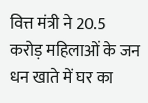वित्त मंत्री ने 20.5 करोड़ महिलाओं के जन धन खाते में घर का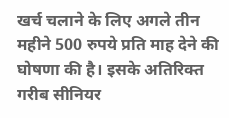खर्च चलाने के लिए अगले तीन महीने 500 रुपये प्रति माह देने की घोषणा की है। इसके अतिरिक्त गरीब सीनियर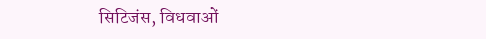सिटिजंस, विधवाओं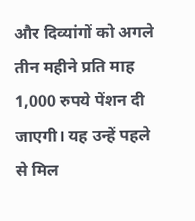और दिव्यांगों को अगले तीन महीने प्रति माह 1,000 रुपये पेंशन दी जाएगी। यह उन्हें पहले से मिल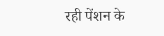रही पेंशन के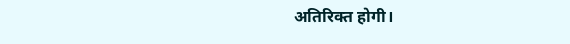अतिरिक्त होगी।